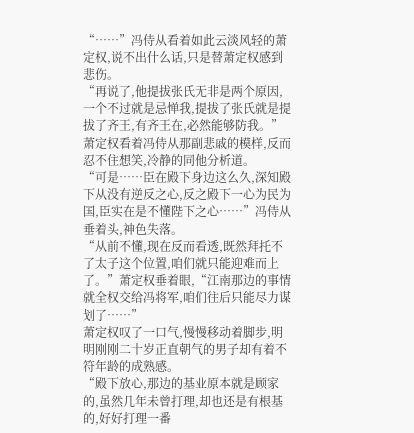“……”冯侍从看着如此云淡风轻的萧定权,说不出什么话,只是替萧定权感到悲伤。
“再说了,他提拔张氏无非是两个原因,一个不过就是忌惮我,提拔了张氏就是提拔了齐王,有齐王在,必然能够防我。”萧定权看着冯侍从那副悲戚的模样,反而忍不住想笑,冷静的同他分析道。
“可是……臣在殿下身边这么久,深知殿下从没有逆反之心,反之殿下一心为民为国,臣实在是不懂陛下之心……”冯侍从垂着头,神色失落。
“从前不懂,现在反而看透,既然拜托不了太子这个位置,咱们就只能迎难而上了。”萧定权垂着眼,“江南那边的事情就全权交给冯将军,咱们往后只能尽力谋划了……”
萧定权叹了一口气,慢慢移动着脚步,明明刚刚二十岁正直朝气的男子却有着不符年龄的成熟感。
“殿下放心,那边的基业原本就是顾家的,虽然几年未曾打理,却也还是有根基的,好好打理一番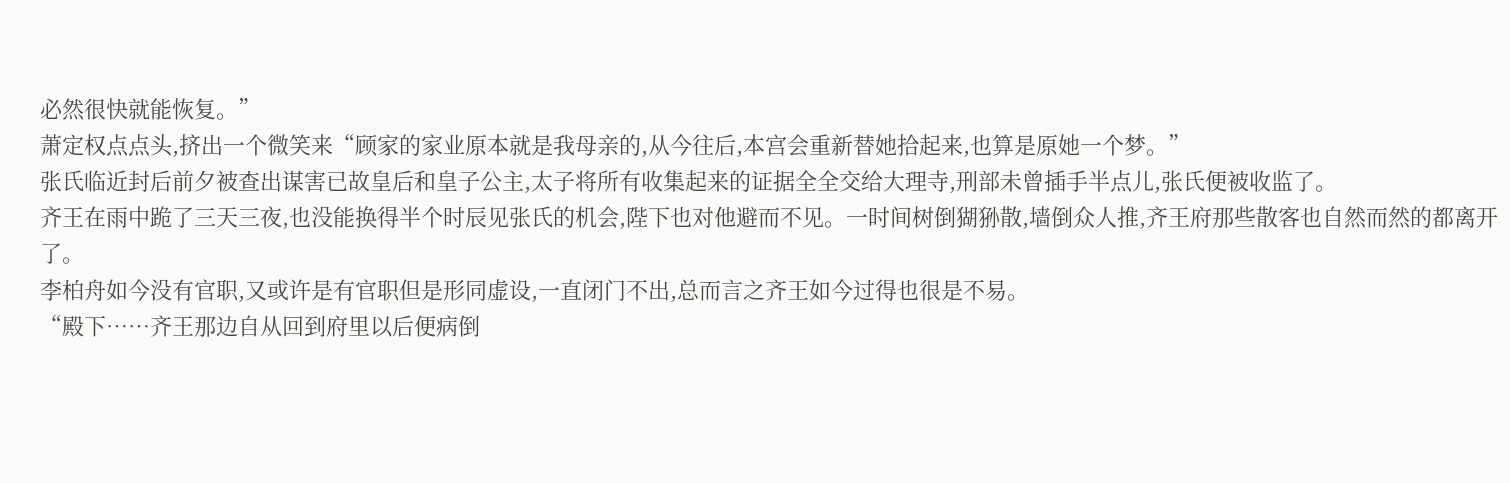必然很快就能恢复。”
萧定权点点头,挤出一个微笑来“顾家的家业原本就是我母亲的,从今往后,本宫会重新替她拾起来,也算是原她一个梦。”
张氏临近封后前夕被查出谋害已故皇后和皇子公主,太子将所有收集起来的证据全全交给大理寺,刑部未曾插手半点儿,张氏便被收监了。
齐王在雨中跪了三天三夜,也没能换得半个时辰见张氏的机会,陛下也对他避而不见。一时间树倒猢狲散,墙倒众人推,齐王府那些散客也自然而然的都离开了。
李柏舟如今没有官职,又或许是有官职但是形同虚设,一直闭门不出,总而言之齐王如今过得也很是不易。
“殿下……齐王那边自从回到府里以后便病倒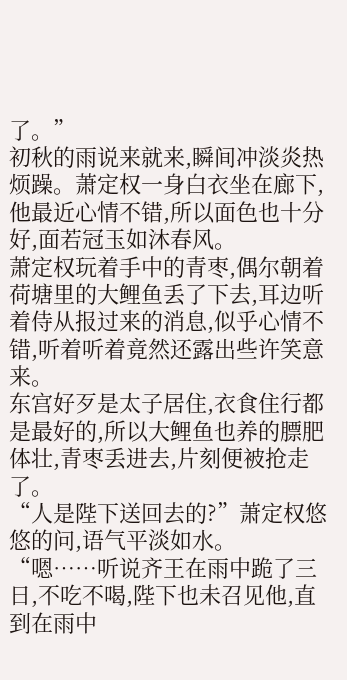了。”
初秋的雨说来就来,瞬间冲淡炎热烦躁。萧定权一身白衣坐在廊下,他最近心情不错,所以面色也十分好,面若冠玉如沐春风。
萧定权玩着手中的青枣,偶尔朝着荷塘里的大鲤鱼丢了下去,耳边听着侍从报过来的消息,似乎心情不错,听着听着竟然还露出些许笑意来。
东宫好歹是太子居住,衣食住行都是最好的,所以大鲤鱼也养的膘肥体壮,青枣丢进去,片刻便被抢走了。
“人是陛下送回去的?”萧定权悠悠的问,语气平淡如水。
“嗯……听说齐王在雨中跪了三日,不吃不喝,陛下也未召见他,直到在雨中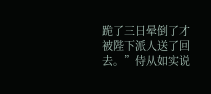跪了三日晕倒了才被陛下派人送了回去。”侍从如实说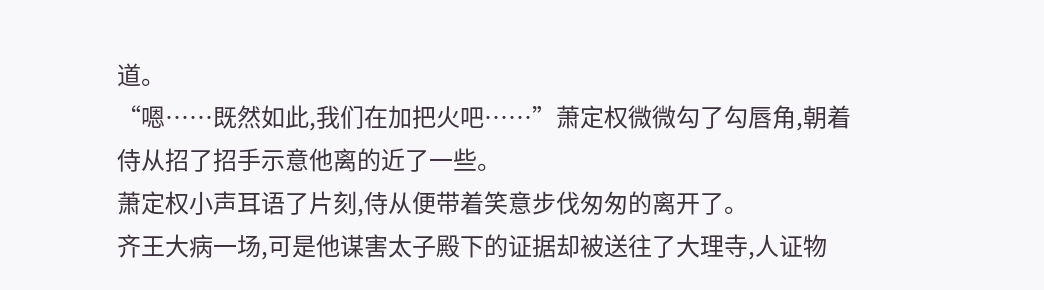道。
“嗯……既然如此,我们在加把火吧……”萧定权微微勾了勾唇角,朝着侍从招了招手示意他离的近了一些。
萧定权小声耳语了片刻,侍从便带着笑意步伐匆匆的离开了。
齐王大病一场,可是他谋害太子殿下的证据却被送往了大理寺,人证物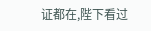证都在,陛下看过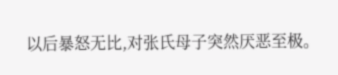以后暴怒无比,对张氏母子突然厌恶至极。